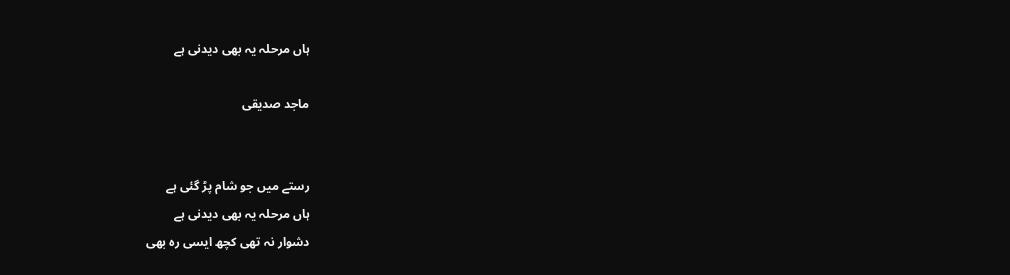ہاں مرحلہ یہ بھی دیدنی ہے

ماجد صدیقی


رستے میں جو شام پڑ گئی ہے
ہاں مرحلہ یہ بھی دیدنی ہے
دشوار نہ تھی کچھ ایسی رہ بھی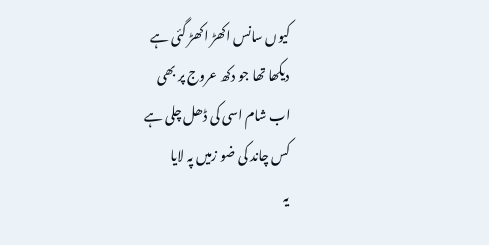کیوں سانس اکھڑ اکھڑ گئی ہے
دیکھا تھا جو دکھ عروج پر بھی
اب شام اسی کی ڈھل چلی ہے
کس چاند کی ضو زمیں پہ لایا
یہ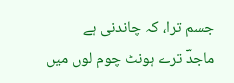جسم ترا، کہ چاندنی ہے
ماجدؔ ترے ہونٹ چوم لوں میں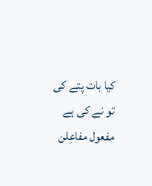کیا بات پتے کی تو نے کی ہے
مفعول مفاعِلن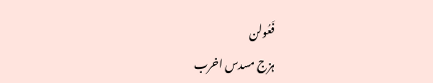فَعُولن
ہزج مسدس اخرب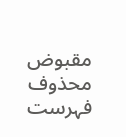مقبوض محذوف
فہرست